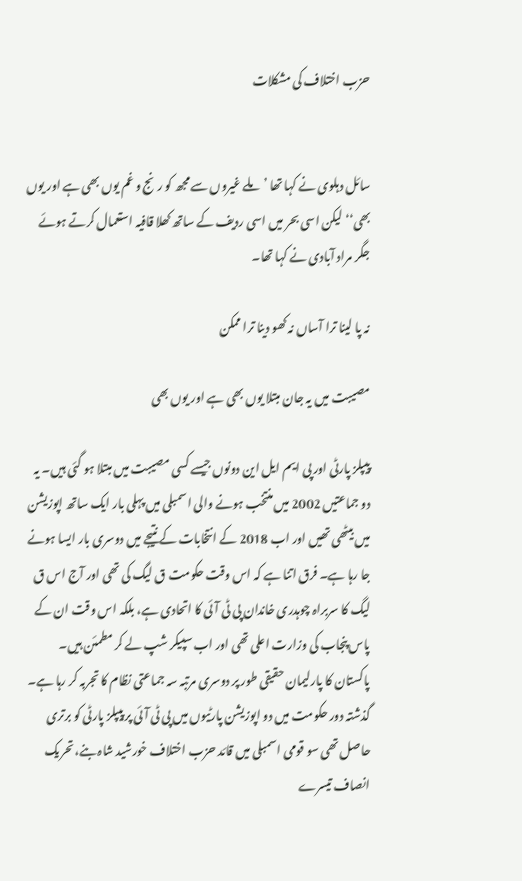حزب اختلاف کی مشکلات


سائل دہلوی نے کہا تھا ’ملے غیروں سے مجھ کو رنج و غم یوں بھی ہے اور یوں بھی‘‘ لیکن اسی بحر میں اسی ردیف کے ساتھ کھلا قافیہ استعمال کرتے ہوئے جگر مراد آبادی نے کہا تھا۔

نہ پا لینا ترا آساں نہ کھو دینا ترا ممکن

مصیبت میں یہ جان مبتلا یوں بھی ہے اور یوں بھی

پیپلز پارٹی اور پی ایم ایل این دونوں جیسے کسی مصیبت میں مبتلا ہو گئی ہیں۔ یہ دو جماعتیں 2002 میں منتخب ہونے والی اسمبلی میں پہلی بار ایک ساتھ اپوزیشن میں بیٹھی تھیں اور اب 2018 کے انتخابات کے نتیجے میں دوسری بار ایسا ہونے جا رہا ہے۔ فرق اتنا ہے کہ اس وقت حکومت ق لیگ کی تھی اور آج اس ق لیگ کا سربراہ چوہدری خاندان پی ٹی آئی کا اتحادی ہے، بلکہ اس وقت ان کے پاس پنجاب کی وزارت اعلی تھی اور اب سپیکر شپ لے کر مطمئن ہیں۔ پاکستان کا پارلیمان حقیقی طور پر دوسری مرتبہ سہ جماعتی نظام کا تجربہ کر رہا ہے۔ گذشتہ دور حکومت میں دو اپوزیشن پارٹیوں میں پی ٹی آئی پر پیپلز پارٹی کو برتری حاصل تھی سو قومی اسمبلی میں قائد حزب اختلاف خورشید شاہ بنے، تحریک انصاف تیسرے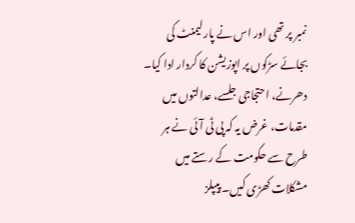نمبر پر تھی اور اس نے پارلیمنٹ کی بجائے سڑکوں پر اپوزیشن کا کردار ادا کیا۔ دھرنے، احتجاجی جلسے، عدالتوں میں مقدمات، غرض یہ کہ پی ٹی آئی نے ہر طرح سے حکومت کے رستے میں مشکلات کھڑی کیں۔ پیپلز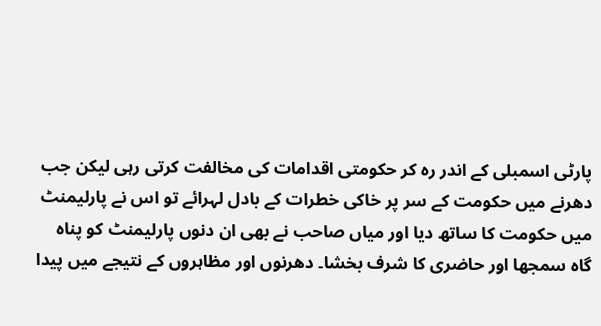پارٹی اسمبلی کے اندر رہ کر حکومتی اقدامات کی مخالفت کرتی رہی لیکن جب دھرنے میں حکومت کے سر پر خاکی خطرات کے بادل لہرائے تو اس نے پارلیمنٹ میں حکومت کا ساتھ دیا اور میاں صاحب نے بھی ان دنوں پارلیمنٹ کو پناہ گاہ سمجھا اور حاضری کا شرف بخشا۔ دھرنوں اور مظاہروں کے نتیجے میں پیدا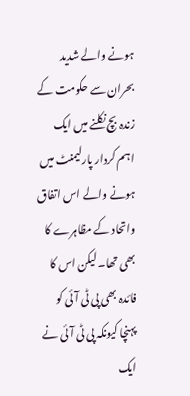ہونے والے شدید بحران سے حکومت کے زندہ بچ نکلنے میں ایک اہم کردار پارلیمنٹ میں ہونے والے اس اتفاق واتحاد کے مظاہرے کا بھی تھا۔ لیکن اس کا فائدہ بھی پی ٹی آئی کو پہنچا کیونکہ پی ٹی آئی نے ایک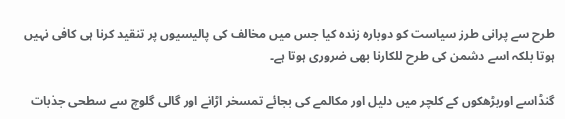طرح سے پرانی طرز سیاست کو دوبارہ زندہ کیا جس میں مخالف کی پالیسیوں پر تنقید کرنا ہی کافی نہیں ہوتا بلکہ اسے دشمن کی طرح للکارنا بھی ضروری ہوتا ہے۔

گنڈاسے اوربڑھکوں کے کلچر میں دلیل اور مکالمے کی بجائے تمسخر اڑانے اور گالی گلوچ سے سطحی جذبات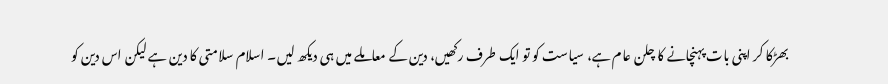بھڑکا کر اپنی بات پہنچانے کا چلن عام ہے، سیاست کو تو ایک طرف رکھیں، دین کے معاملے میں ہی دیکھ لیں۔ اسلام سلامتی کا دین ہے لیکن اس دین کو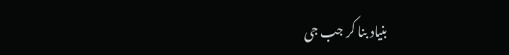بنیاد بنا کر جب جی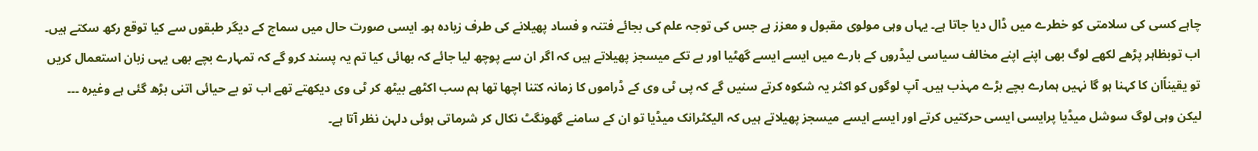چاہے کسی کی سلامتی کو خطرے میں ڈال دیا جاتا ہے۔ یہاں وہی مولوی مقبول و معزز ہے جس کی توجہ علم کی بجائے فتنہ و فساد پھیلانے کی طرف زیادہ ہو۔ ایسی صورت حال میں سماج کے دیگر طبقوں سے کیا توقع رکھ سکتے ہیں۔ اب توبظاہر پڑھے لکھے لوگ بھی اپنے اپنے مخالف سیاسی لیڈروں کے بارے میں ایسے ایسے گھٹیا اور بے تکے میسجز پھیلاتے ہیں کہ اگر ان سے پوچھ لیا جائے کہ بھائی کیا تم یہ پسند کرو گے کہ تمہارے بچے بھی یہی زبان استعمال کریں تو یقیناًان کا کہنا ہو گا نہیں ہمارے بچے بڑے مہذب ہیں۔ آپ لوگوں کو اکثر یہ شکوہ کرتے سنیں گے کہ پی ٹی وی کے ڈراموں کا زمانہ کتنا اچھا تھا ہم سب اکٹھے بیٹھ کر ٹی وی دیکھتے تھے اب تو بے حیائی اتنی بڑھ گئی ہے وغیرہ ۔۔۔ لیکن وہی لوگ سوشل میڈیا پرایسی ایسی حرکتیں کرتے اور ایسے ایسے میسجز پھیلاتے ہیں کہ الیکٹرانک میڈیا تو ان کے سامنے گھونگٹ نکال کر شرماتی ہوئی دلہن نظر آتا ہے۔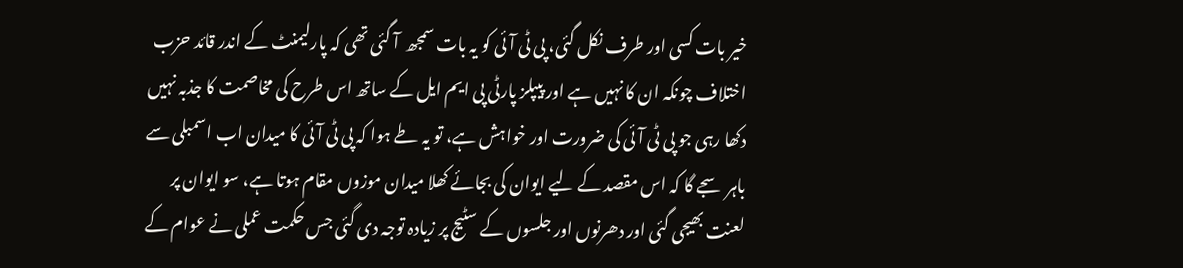خیر بات کسی اور طرف نکل گئی، پی ٹی آئی کو یہ بات سمجھ  آ گئی تھی کہ پارلیمنٹ کے اندر قائد حزب اختلاف چونکہ ان کا نہیں ہے اور پیپلز پارٹی پی ایم ایل کے ساتھ اس طرح کی مخاصمت کا جذبہ نہیں دکھا رہی جو پی ٹی آئی کی ضرورت اور خواہش ہے، تو یہ طے ہوا کہ پی ٹی آئی کا میدان اب اسمبلی سے باہر سجے گا کہ اس مقصد کے لیے ایوان کی بجائے کھلا میدان موزوں مقام ہوتا ہے، سو ایوان پر لعنت بھیجی گئی اور دھرنوں اور جلسوں کے سٹیج پر زیادہ توجہ دی گئی جس حکمت عملی نے عوام کے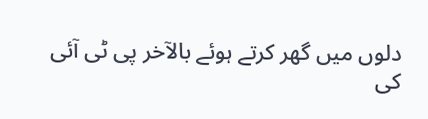دلوں میں گھر کرتے ہوئے بالآخر پی ٹی آئی کی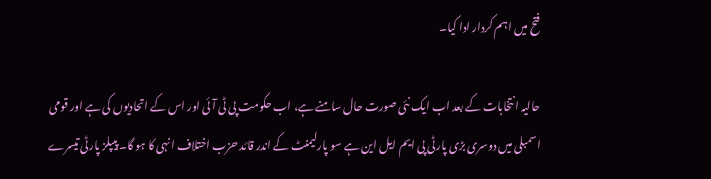فتح میں اہم کردار ادا کیا۔

حالیہ انتخابات کے بعد اب ایک نئی صورت حال سامنے ہے، اب حکومت پی ٹی آئی اور اس کے اتحادیوں کی ہے اور قومی اسمبلی میں دوسری بڑی پارٹی پی ایم ایل این ہے سو پارلیمنٹ کے اندر قائد حزب اختلاف انہی کا ہو گا۔ پیپلز پارٹی تیسرے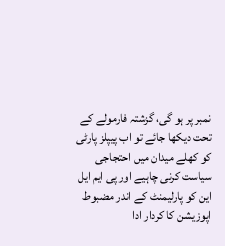نمبر پر ہو گی، گزشتہ فارمولے کے تحت دیکھا جائے تو اب پیپلز پارٹی کو کھلے میدان میں احتجاجی سیاست کرنی چاہیے اور پی ایم ایل این کو پارلیمنٹ کے اندر مضبوط اپوزیشن کا کردار ادا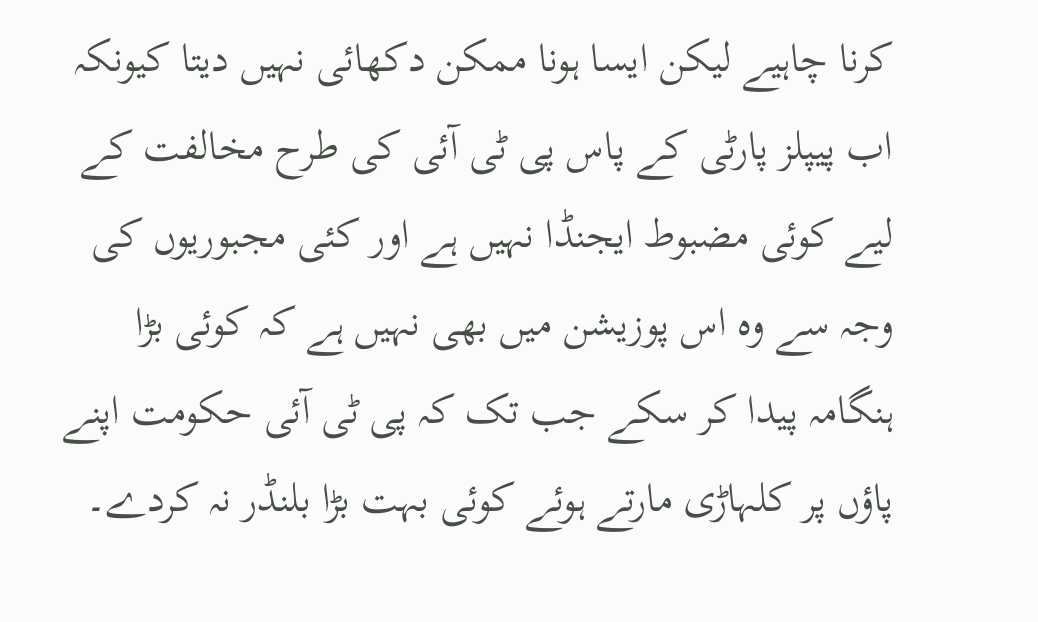کرنا چاہیے لیکن ایسا ہونا ممکن دکھائی نہیں دیتا کیونکہ اب پیپلز پارٹی کے پاس پی ٹی آئی کی طرح مخالفت کے لیے کوئی مضبوط ایجنڈا نہیں ہے اور کئی مجبوریوں کی وجہ سے وہ اس پوزیشن میں بھی نہیں ہے کہ کوئی بڑا ہنگامہ پیدا کر سکے جب تک کہ پی ٹی آئی حکومت اپنے پاؤں پر کلہاڑی مارتے ہوئے کوئی بہت بڑا بلنڈر نہ کردے۔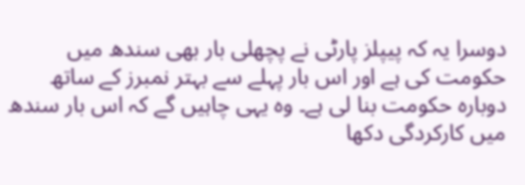دوسرا یہ کہ پیپلز پارٹی نے پچھلی بار بھی سندھ میں حکومت کی ہے اور اس بار پہلے سے بہتر نمبرز کے ساتھ دوبارہ حکومت بنا لی ہے۔ وہ یہی چاہیں گے کہ اس بار سندھ میں کارکردگی دکھا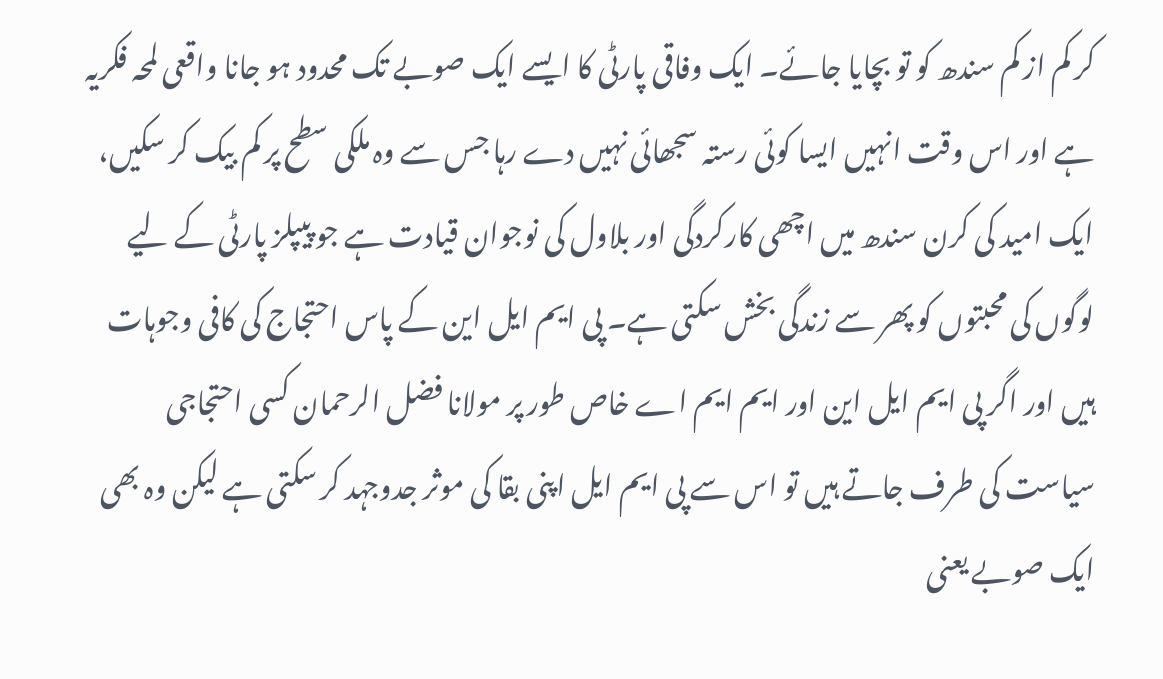کر کم از کم سندھ کو تو بچایا جائے۔ ایک وفاقی پارٹی کا ایسے ایک صوبے تک محدود ہو جانا واقعی لمحہ فکریہ ہے اور اس وقت انہیں ایسا کوئی رستہ سجھائی نہیں دے رہا جس سے وہ ملکی سطح پر کم بیک کر سکیں، ایک امید کی کرن سندھ میں اچھی کارکردگی اور بلاول کی نوجوان قیادت ہے جو پیپلز پارٹی کے لیے لوگوں کی محبتوں کو پھر سے زندگی بخش سکتی ہے۔ پی ایم ایل این کے پاس احتجاج کی کافی وجوہات ہیں اور اگر پی ایم ایل این اور ایم ایم اے خاص طور پر مولانا فضل الرحمان کسی احتجاجی سیاست کی طرف جاتے ہیں تو اس سے پی ایم ایل اپنی بقا کی موثر جدوجہد کر سکتی ہے لیکن وہ بھی ایک صوبے یعنی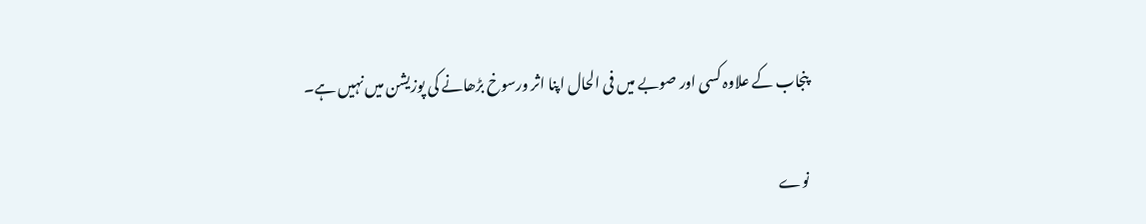پنجاب کے علاوہ کسی اور صوبے میں فی الحال اپنا اثر ورسوخ بڑھانے کی پوزیشن میں نہیں ہے۔

نوے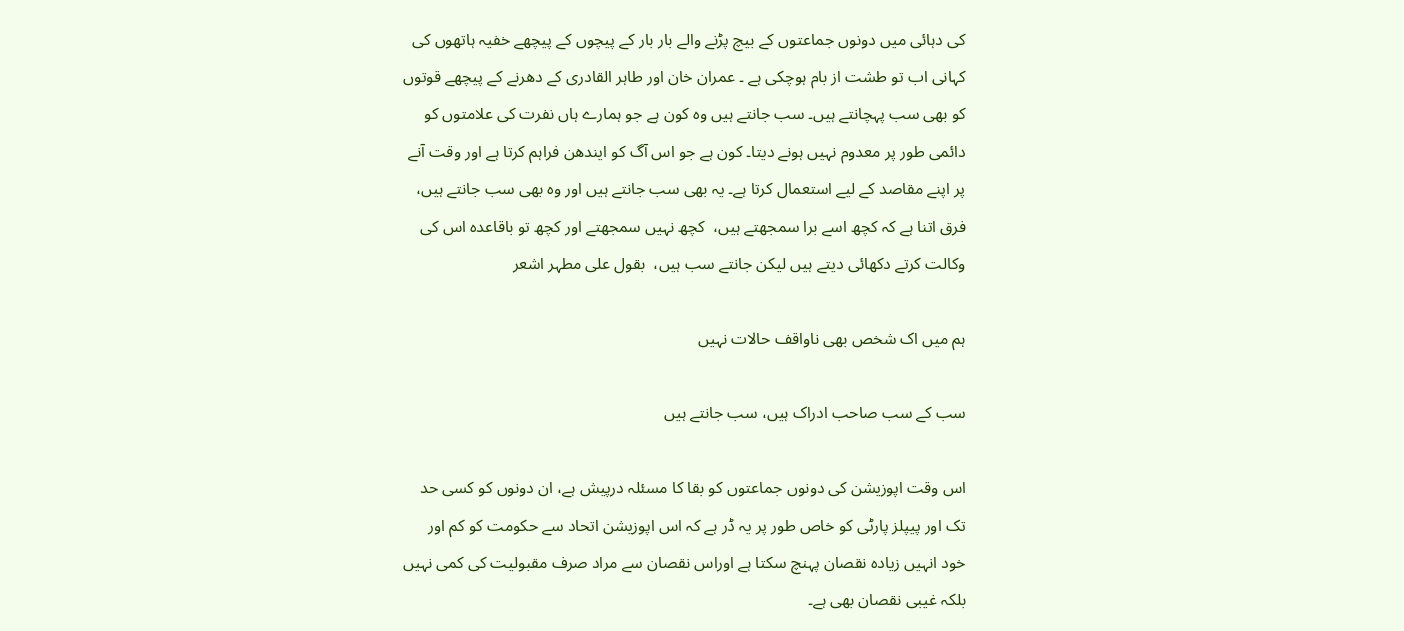کی دہائی میں دونوں جماعتوں کے بیچ پڑنے والے بار بار کے پیچوں کے پیچھے خفیہ ہاتھوں کی کہانی اب تو طشت از بام ہوچکی ہے ۔ عمران خان اور طاہر القادری کے دھرنے کے پیچھے قوتوں کو بھی سب پہچانتے ہیں۔ سب جانتے ہیں وہ کون ہے جو ہمارے ہاں نفرت کی علامتوں کو دائمی طور پر معدوم نہیں ہونے دیتا۔ کون ہے جو اس آگ کو ایندھن فراہم کرتا ہے اور وقت آنے پر اپنے مقاصد کے لیے استعمال کرتا ہے۔ یہ بھی سب جانتے ہیں اور وہ بھی سب جانتے ہیں، فرق اتنا ہے کہ کچھ اسے برا سمجھتے ہیں،  کچھ نہیں سمجھتے اور کچھ تو باقاعدہ اس کی وکالت کرتے دکھائی دیتے ہیں لیکن جانتے سب ہیں،  بقول علی مطہر اشعر

ہم میں اک شخص بھی ناواقف حالات نہیں

سب کے سب صاحب ادراک ہیں، سب جانتے ہیں

اس وقت اپوزیشن کی دونوں جماعتوں کو بقا کا مسئلہ درپیش ہے، ان دونوں کو کسی حد تک اور پیپلز پارٹی کو خاص طور پر یہ ڈر ہے کہ اس اپوزیشن اتحاد سے حکومت کو کم اور خود انہیں زیادہ نقصان پہنچ سکتا ہے اوراس نقصان سے مراد صرف مقبولیت کی کمی نہیں بلکہ غیبی نقصان بھی ہے۔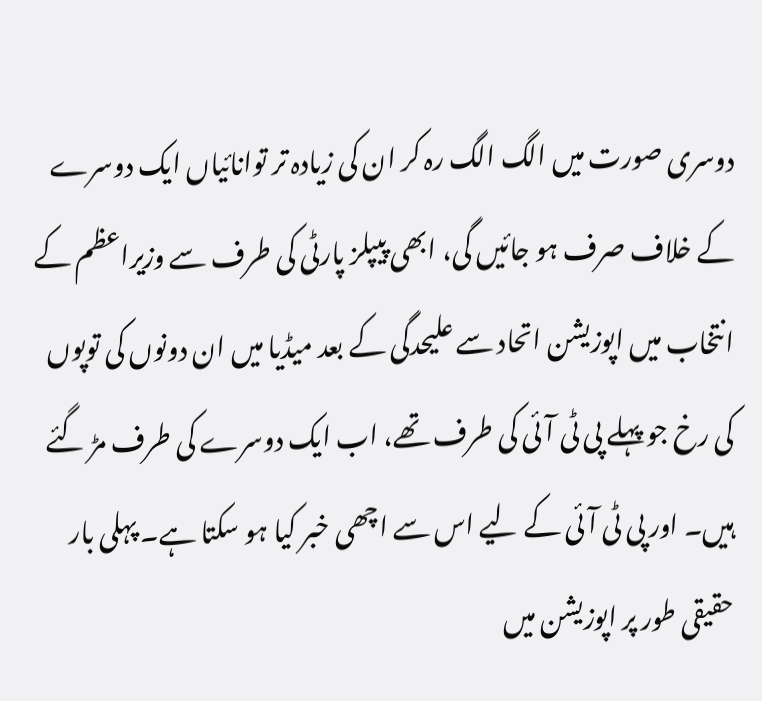دوسری صورت میں الگ الگ رہ کر ان کی زیادہ تر توانائیاں ایک دوسرے کے خلاف صرف ہو جائیں گی، ابھی پیپلز پارٹی کی طرف سے وزیراعظم کے انتخاب میں اپوزیشن اتحاد سے علیحدگی کے بعد میڈیا میں ان دونوں کی توپوں کی رخ جو پہلے پی ٹی آئی کی طرف تھے، اب ایک دوسرے کی طرف مڑ گئے ہیں۔ اور پی ٹی آئی کے لیے اس سے اچھی خبر کیا ہو سکتا ہے۔ پہلی بار حقیقی طور پر اپوزیشن میں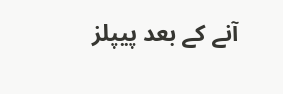آنے کے بعد پیپلز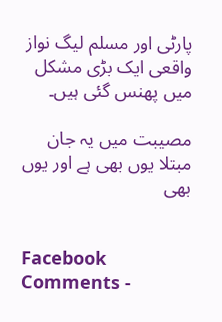پارٹی اور مسلم لیگ نواز واقعی ایک بڑی مشکل میں پھنس گئی ہیں۔

مصیبت میں یہ جان مبتلا یوں بھی ہے اور یوں بھی


Facebook Comments -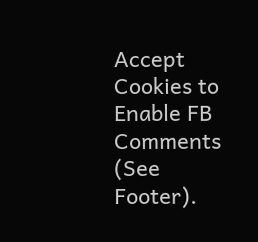Accept Cookies to Enable FB Comments (See Footer).